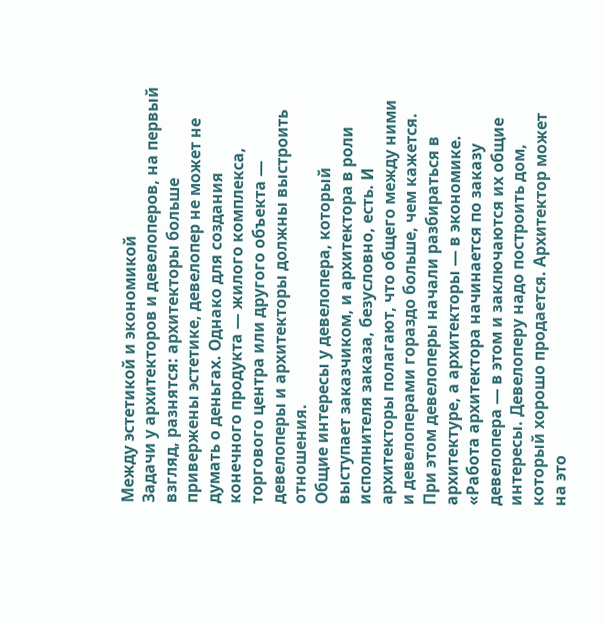Между эстетикой и экономикой
Задачи у архитекторов и девелоперов, на первый взгляд, разнятся: архитекторы больше привержены эстетике, девелопер не может не думать о деньгах. Однако для создания конечного продукта — жилого комплекса, торгового центра или другого объекта — девелоперы и архитекторы должны выстроить отношения.
Общие интересы у девелопера, который выступает заказчиком, и архитектора в роли исполнителя заказа, безусловно, есть. И архитекторы полагают, что общего между ними и девелоперами гораздо больше, чем кажется. При этом девелоперы начали разбираться в архитектуре, а архитекторы — в экономике.
«Работа архитектора начинается по заказу девелопера — в этом и заключаются их общие интересы. Девелоперу надо построить дом, который хорошо продается. Архитектор может на это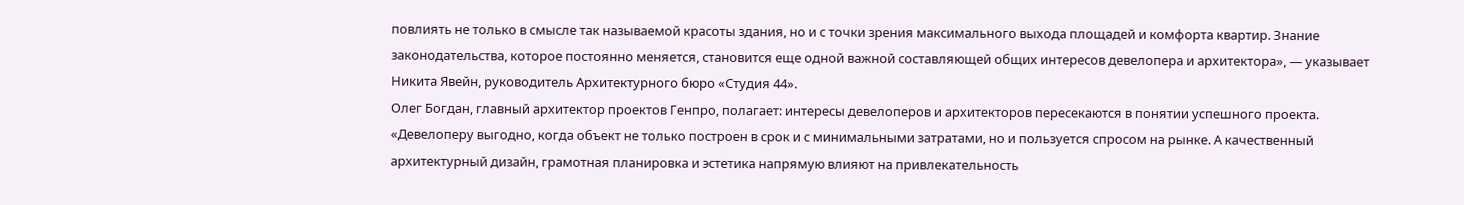повлиять не только в смысле так называемой красоты здания, но и с точки зрения максимального выхода площадей и комфорта квартир. Знание законодательства, которое постоянно меняется, становится еще одной важной составляющей общих интересов девелопера и архитектора», — указывает Никита Явейн, руководитель Архитектурного бюро «Студия 44».
Олег Богдан, главный архитектор проектов Генпро, полагает: интересы девелоперов и архитекторов пересекаются в понятии успешного проекта. «Девелоперу выгодно, когда объект не только построен в срок и с минимальными затратами, но и пользуется спросом на рынке. А качественный архитектурный дизайн, грамотная планировка и эстетика напрямую влияют на привлекательность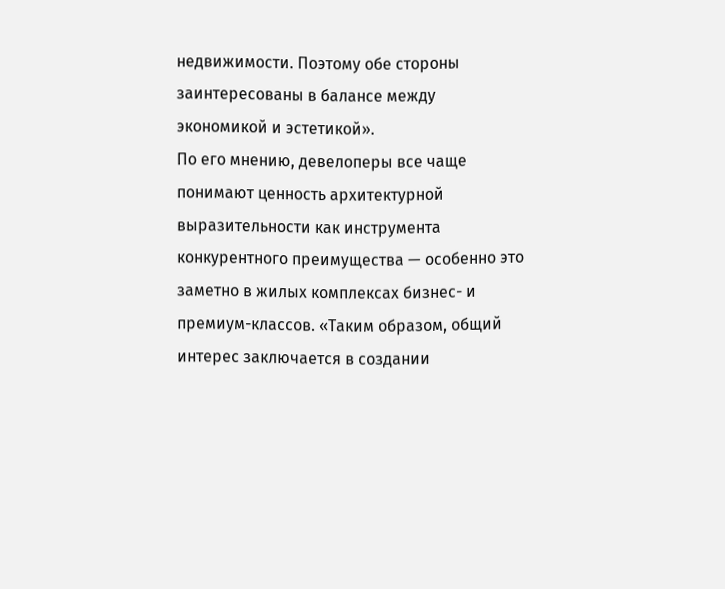недвижимости. Поэтому обе стороны заинтересованы в балансе между экономикой и эстетикой».
По его мнению, девелоперы все чаще понимают ценность архитектурной выразительности как инструмента конкурентного преимущества — особенно это заметно в жилых комплексах бизнес- и премиум-классов. «Таким образом, общий интерес заключается в создании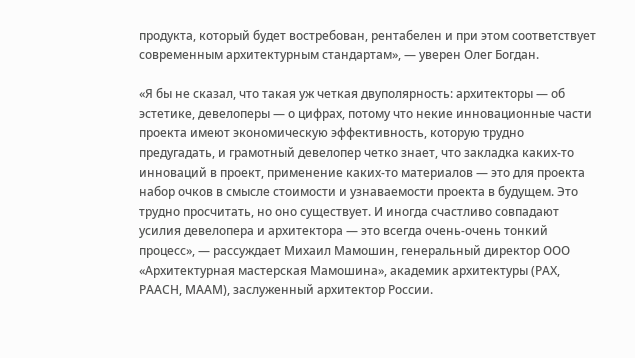продукта, который будет востребован, рентабелен и при этом соответствует современным архитектурным стандартам», — уверен Олег Богдан.

«Я бы не сказал, что такая уж четкая двуполярность: архитекторы — об эстетике, девелоперы — о цифрах, потому что некие инновационные части проекта имеют экономическую эффективность, которую трудно предугадать, и грамотный девелопер четко знает, что закладка каких-то инноваций в проект, применение каких-то материалов — это для проекта набор очков в смысле стоимости и узнаваемости проекта в будущем. Это трудно просчитать, но оно существует. И иногда счастливо совпадают усилия девелопера и архитектора — это всегда очень-очень тонкий процесс», — рассуждает Михаил Мамошин, генеральный директор ООО «Архитектурная мастерская Мамошина», академик архитектуры (РАХ, РААСН, МААМ), заслуженный архитектор России.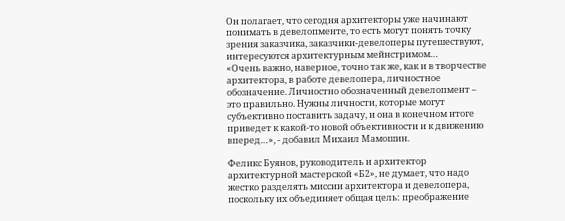Он полагает, что сегодня архитекторы уже начинают понимать в девелопменте, то есть могут понять точку зрения заказчика, заказчики-девелоперы путешествуют, интересуются архитектурным мейнстримом…
«Очень важно, наверное, точно так же, как и в творчестве архитектора, в работе девелопера, личностное обозначение. Личностно обозначенный девелопмент – это правильно. Нужны личности, которые могут субъективно поставить задачу, и она в конечном итоге приведет к какой-то новой объективности и к движению вперед…», - добавил Михаил Мамошин.

Феликс Буянов, руководитель и архитектор архитектурной мастерской «Б2», не думает, что надо жестко разделять миссии архитектора и девелопера, поскольку их объединяет общая цель: преображение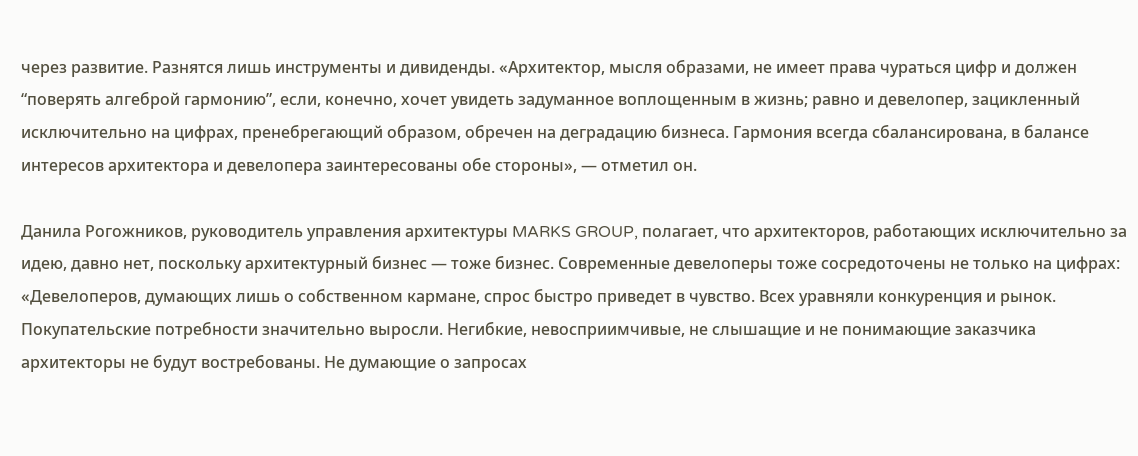через развитие. Разнятся лишь инструменты и дивиденды. «Архитектор, мысля образами, не имеет права чураться цифр и должен “поверять алгеброй гармонию”, если, конечно, хочет увидеть задуманное воплощенным в жизнь; равно и девелопер, зацикленный исключительно на цифрах, пренебрегающий образом, обречен на деградацию бизнеса. Гармония всегда сбалансирована, в балансе интересов архитектора и девелопера заинтересованы обе стороны», — отметил он.

Данила Рогожников, руководитель управления архитектуры MARKS GROUP, полагает, что архитекторов, работающих исключительно за идею, давно нет, поскольку архитектурный бизнес — тоже бизнес. Современные девелоперы тоже сосредоточены не только на цифрах: «Девелоперов, думающих лишь о собственном кармане, спрос быстро приведет в чувство. Всех уравняли конкуренция и рынок. Покупательские потребности значительно выросли. Негибкие, невосприимчивые, не слышащие и не понимающие заказчика архитекторы не будут востребованы. Не думающие о запросах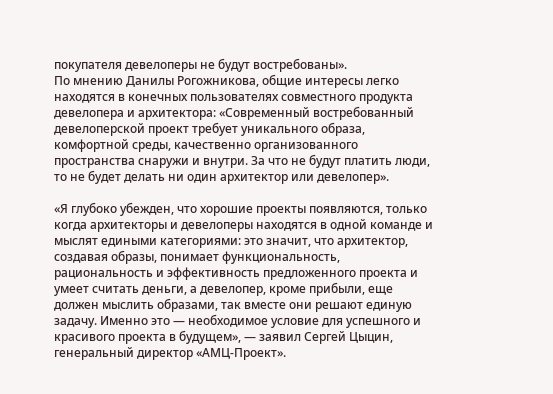покупателя девелоперы не будут востребованы».
По мнению Данилы Рогожникова, общие интересы легко находятся в конечных пользователях совместного продукта девелопера и архитектора: «Современный востребованный девелоперской проект требует уникального образа, комфортной среды, качественно организованного пространства снаружи и внутри. За что не будут платить люди, то не будет делать ни один архитектор или девелопер».

«Я глубоко убежден, что хорошие проекты появляются, только когда архитекторы и девелоперы находятся в одной команде и мыслят едиными категориями: это значит, что архитектор, создавая образы, понимает функциональность, рациональность и эффективность предложенного проекта и умеет считать деньги, а девелопер, кроме прибыли, еще должен мыслить образами, так вместе они решают единую задачу. Именно это — необходимое условие для успешного и красивого проекта в будущем», — заявил Сергей Цыцин, генеральный директор «АМЦ-Проект».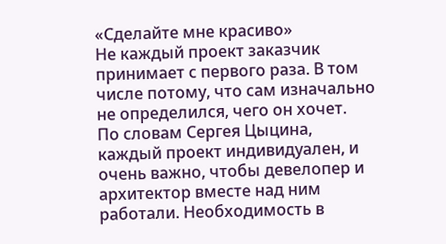«Сделайте мне красиво»
Не каждый проект заказчик принимает с первого раза. В том числе потому, что сам изначально не определился, чего он хочет.
По словам Сергея Цыцина, каждый проект индивидуален, и очень важно, чтобы девелопер и архитектор вместе над ним работали. Необходимость в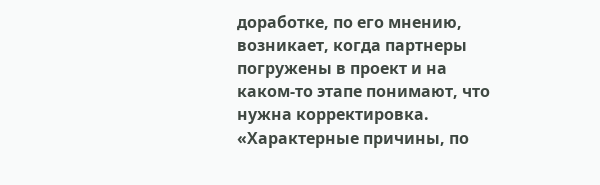доработке, по его мнению, возникает, когда партнеры погружены в проект и на каком-то этапе понимают, что нужна корректировка. «Характерные причины, по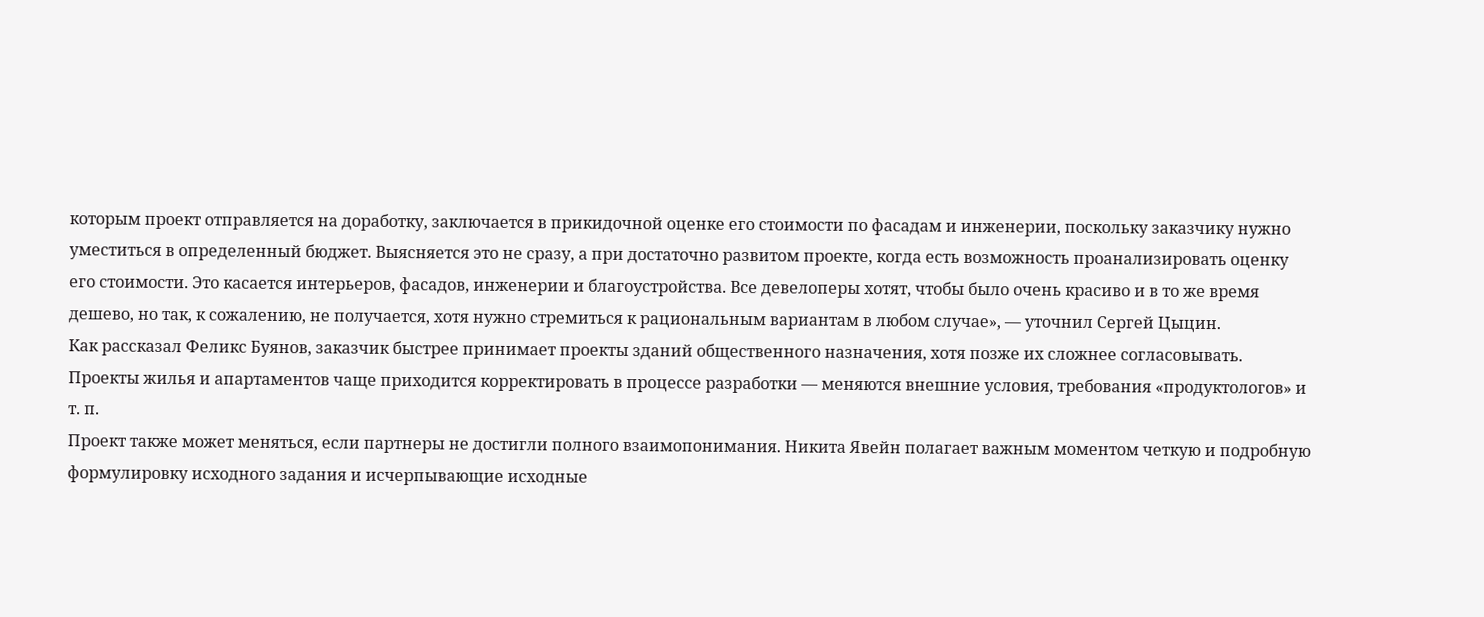которым проект отправляется на доработку, заключается в прикидочной оценке его стоимости по фасадам и инженерии, поскольку заказчику нужно уместиться в определенный бюджет. Выясняется это не сразу, а при достаточно развитом проекте, когда есть возможность проанализировать оценку его стоимости. Это касается интерьеров, фасадов, инженерии и благоустройства. Все девелоперы хотят, чтобы было очень красиво и в то же время дешево, но так, к сожалению, не получается, хотя нужно стремиться к рациональным вариантам в любом случае», — уточнил Сергей Цыцин.
Как рассказал Феликс Буянов, заказчик быстрее принимает проекты зданий общественного назначения, хотя позже их сложнее согласовывать. Проекты жилья и апартаментов чаще приходится корректировать в процессе разработки — меняются внешние условия, требования «продуктологов» и т. п.
Проект также может меняться, если партнеры не достигли полного взаимопонимания. Никита Явейн полагает важным моментом четкую и подробную формулировку исходного задания и исчерпывающие исходные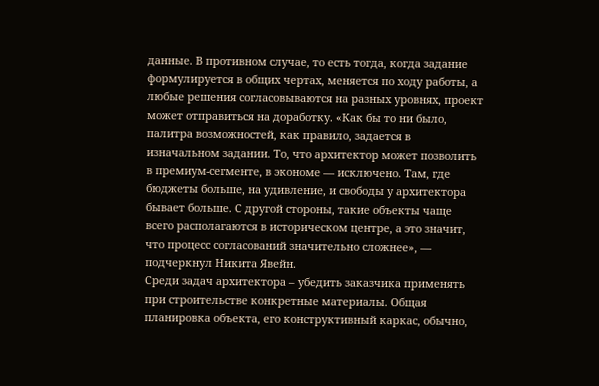данные. В противном случае, то есть тогда, когда задание формулируется в общих чертах, меняется по ходу работы, а любые решения согласовываются на разных уровнях, проект может отправиться на доработку. «Как бы то ни было, палитра возможностей, как правило, задается в изначальном задании. То, что архитектор может позволить в премиум-сегменте, в экономе — исключено. Там, где бюджеты больше, на удивление, и свободы у архитектора бывает больше. С другой стороны, такие объекты чаще всего располагаются в историческом центре, а это значит, что процесс согласований значительно сложнее», — подчеркнул Никита Явейн.
Среди задач архитектора – убедить заказчика применять при строительстве конкретные материалы. Общая планировка объекта, его конструктивный каркас, обычно,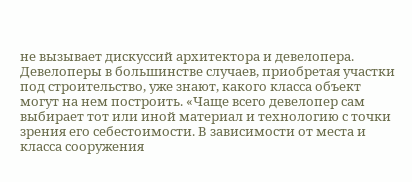не вызывает дискуссий архитектора и девелопера. Девелоперы в большинстве случаев, приобретая участки под строительство, уже знают, какого класса объект могут на нем построить. «Чаще всего девелопер сам выбирает тот или иной материал и технологию с точки зрения его себестоимости. В зависимости от места и класса сооружения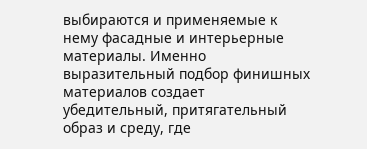выбираются и применяемые к нему фасадные и интерьерные материалы. Именно выразительный подбор финишных материалов создает убедительный, притягательный образ и среду, где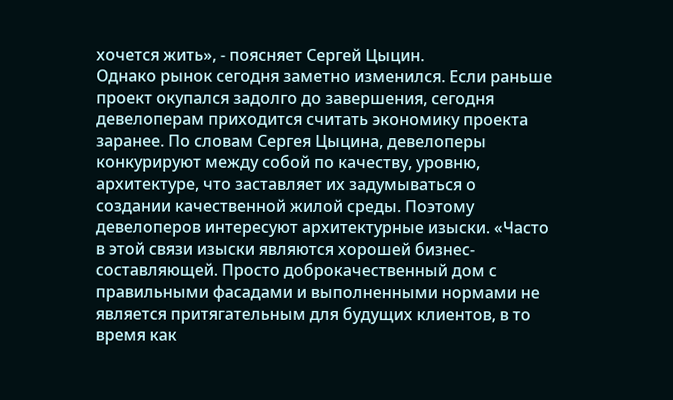хочется жить», - поясняет Сергей Цыцин.
Однако рынок сегодня заметно изменился. Если раньше проект окупался задолго до завершения, сегодня девелоперам приходится считать экономику проекта заранее. По словам Сергея Цыцина, девелоперы конкурируют между собой по качеству, уровню, архитектуре, что заставляет их задумываться о создании качественной жилой среды. Поэтому девелоперов интересуют архитектурные изыски. «Часто в этой связи изыски являются хорошей бизнес-составляющей. Просто доброкачественный дом с правильными фасадами и выполненными нормами не является притягательным для будущих клиентов, в то время как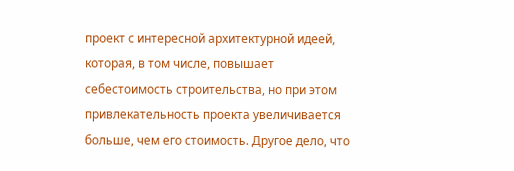проект с интересной архитектурной идеей, которая, в том числе, повышает себестоимость строительства, но при этом привлекательность проекта увеличивается больше, чем его стоимость. Другое дело, что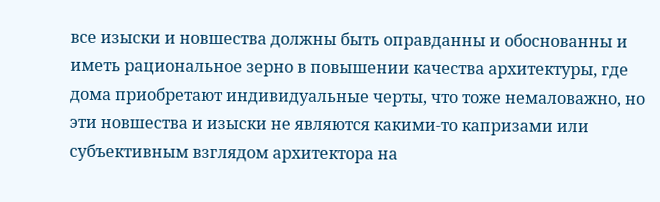все изыски и новшества должны быть оправданны и обоснованны и иметь рациональное зерно в повышении качества архитектуры, где дома приобретают индивидуальные черты, что тоже немаловажно, но эти новшества и изыски не являются какими-то капризами или субъективным взглядом архитектора на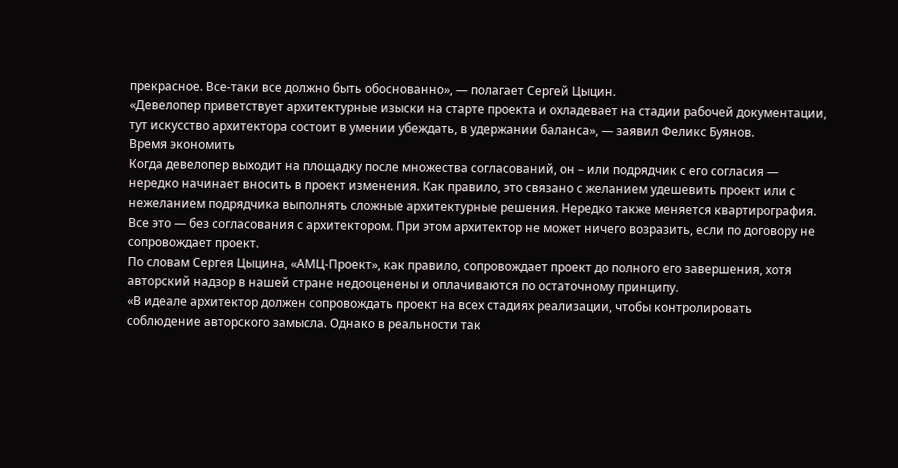прекрасное. Все-таки все должно быть обоснованно», — полагает Сергей Цыцин.
«Девелопер приветствует архитектурные изыски на старте проекта и охладевает на стадии рабочей документации, тут искусство архитектора состоит в умении убеждать, в удержании баланса», — заявил Феликс Буянов.
Время экономить
Когда девелопер выходит на площадку после множества согласований, он – или подрядчик с его согласия — нередко начинает вносить в проект изменения. Как правило, это связано с желанием удешевить проект или с нежеланием подрядчика выполнять сложные архитектурные решения. Нередко также меняется квартирография. Все это — без согласования с архитектором. При этом архитектор не может ничего возразить, если по договору не сопровождает проект.
По словам Сергея Цыцина, «АМЦ-Проект», как правило, сопровождает проект до полного его завершения, хотя авторский надзор в нашей стране недооценены и оплачиваются по остаточному принципу.
«В идеале архитектор должен сопровождать проект на всех стадиях реализации, чтобы контролировать соблюдение авторского замысла. Однако в реальности так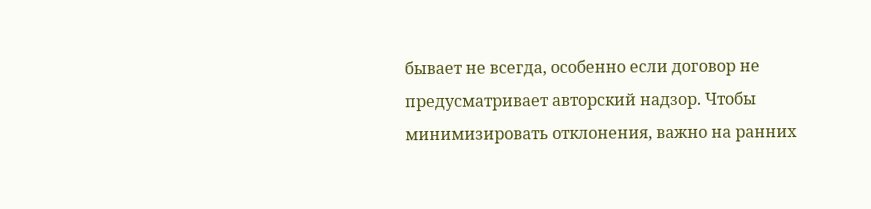бывает не всегда, особенно если договор не предусматривает авторский надзор. Чтобы минимизировать отклонения, важно на ранних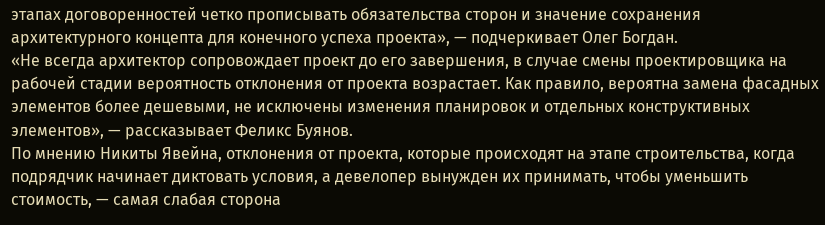этапах договоренностей четко прописывать обязательства сторон и значение сохранения архитектурного концепта для конечного успеха проекта», — подчеркивает Олег Богдан.
«Не всегда архитектор сопровождает проект до его завершения, в случае смены проектировщика на рабочей стадии вероятность отклонения от проекта возрастает. Как правило, вероятна замена фасадных элементов более дешевыми, не исключены изменения планировок и отдельных конструктивных элементов», — рассказывает Феликс Буянов.
По мнению Никиты Явейна, отклонения от проекта, которые происходят на этапе строительства, когда подрядчик начинает диктовать условия, а девелопер вынужден их принимать, чтобы уменьшить стоимость, — самая слабая сторона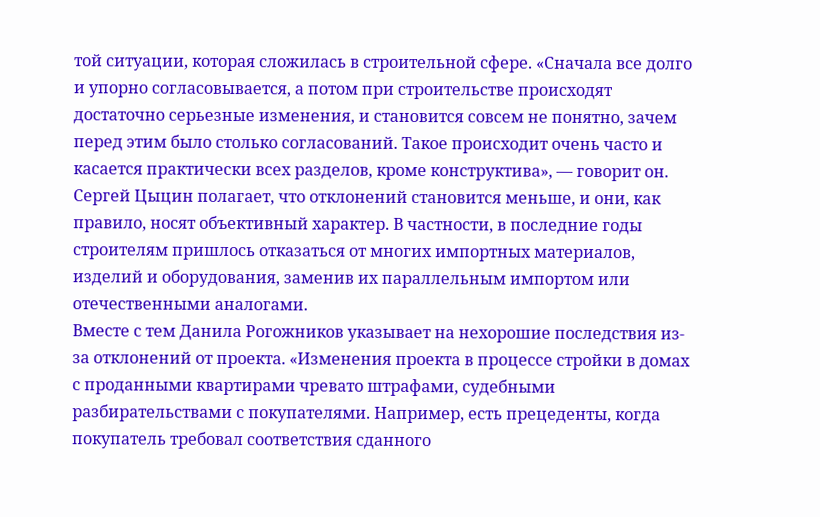той ситуации, которая сложилась в строительной сфере. «Сначала все долго и упорно согласовывается, а потом при строительстве происходят достаточно серьезные изменения, и становится совсем не понятно, зачем перед этим было столько согласований. Такое происходит очень часто и касается практически всех разделов, кроме конструктива», — говорит он.
Сергей Цыцин полагает, что отклонений становится меньше, и они, как правило, носят объективный характер. В частности, в последние годы строителям пришлось отказаться от многих импортных материалов, изделий и оборудования, заменив их параллельным импортом или отечественными аналогами.
Вместе с тем Данила Рогожников указывает на нехорошие последствия из-за отклонений от проекта. «Изменения проекта в процессе стройки в домах с проданными квартирами чревато штрафами, судебными разбирательствами с покупателями. Например, есть прецеденты, когда покупатель требовал соответствия сданного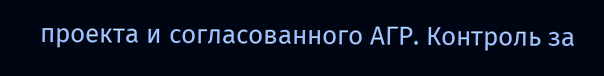проекта и согласованного АГР. Контроль за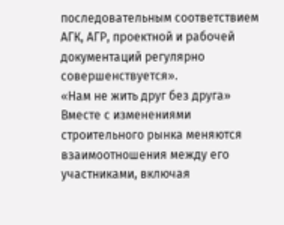последовательным соответствием АГК, АГР, проектной и рабочей документаций регулярно совершенствуется».
«Нам не жить друг без друга»
Вместе с изменениями строительного рынка меняются взаимоотношения между его участниками, включая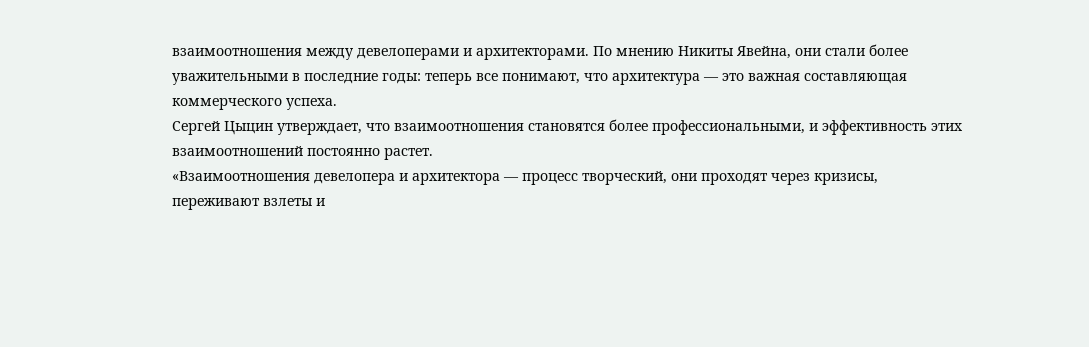взаимоотношения между девелоперами и архитекторами. По мнению Никиты Явейна, они стали более уважительными в последние годы: теперь все понимают, что архитектура — это важная составляющая коммерческого успеха.
Сергей Цыцин утверждает, что взаимоотношения становятся более профессиональными, и эффективность этих взаимоотношений постоянно растет.
«Взаимоотношения девелопера и архитектора — процесс творческий, они проходят через кризисы, переживают взлеты и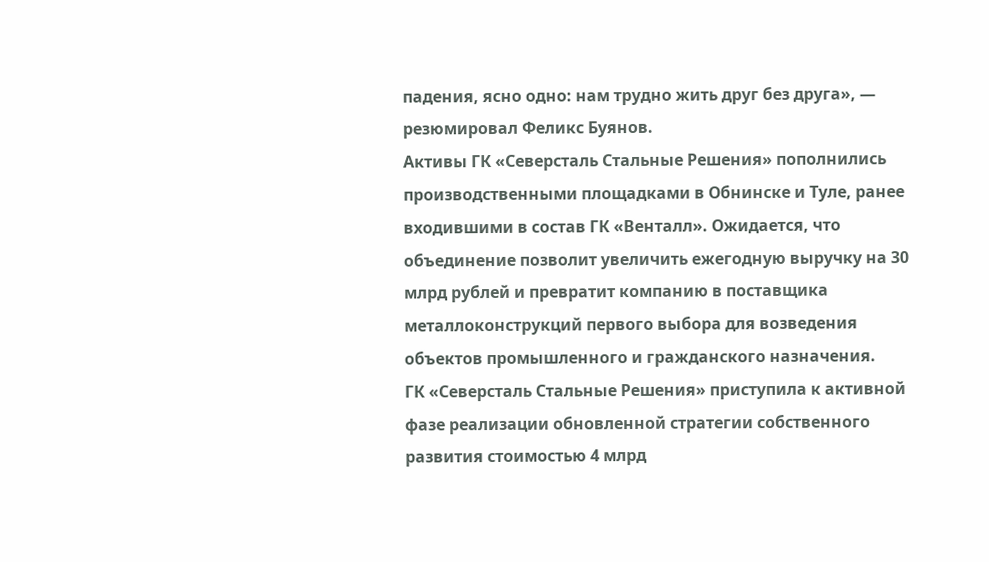падения, ясно одно: нам трудно жить друг без друга», — резюмировал Феликс Буянов.
Активы ГК «Северсталь Стальные Решения» пополнились производственными площадками в Обнинске и Туле, ранее входившими в состав ГК «Венталл». Ожидается, что объединение позволит увеличить ежегодную выручку на 30 млрд рублей и превратит компанию в поставщика металлоконструкций первого выбора для возведения объектов промышленного и гражданского назначения.
ГК «Северсталь Стальные Решения» приступила к активной фазе реализации обновленной стратегии собственного развития стоимостью 4 млрд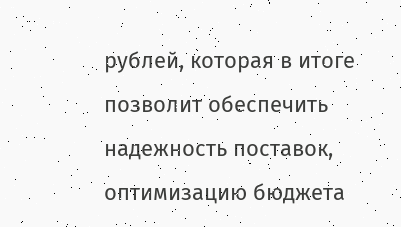рублей, которая в итоге позволит обеспечить надежность поставок, оптимизацию бюджета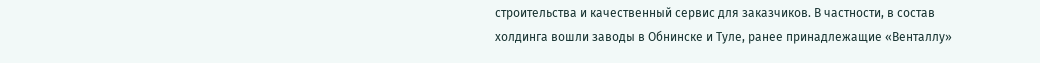строительства и качественный сервис для заказчиков. В частности, в состав холдинга вошли заводы в Обнинске и Туле, ранее принадлежащие «Венталлу»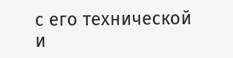с его технической и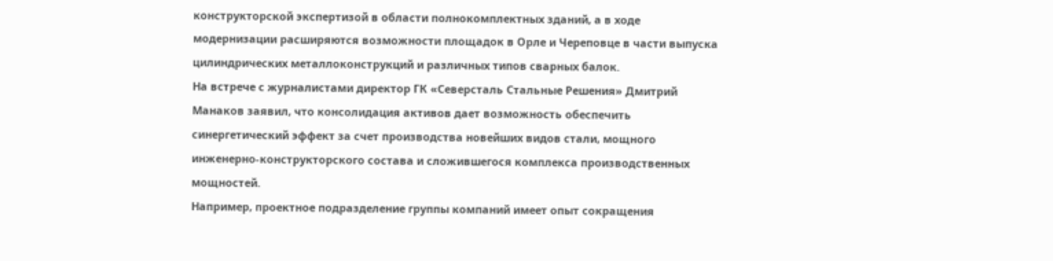конструкторской экспертизой в области полнокомплектных зданий, а в ходе модернизации расширяются возможности площадок в Орле и Череповце в части выпуска цилиндрических металлоконструкций и различных типов сварных балок.
На встрече с журналистами директор ГК «Северсталь Стальные Решения» Дмитрий Манаков заявил, что консолидация активов дает возможность обеспечить синергетический эффект за счет производства новейших видов стали, мощного инженерно-конструкторского состава и сложившегося комплекса производственных мощностей.
Например, проектное подразделение группы компаний имеет опыт сокращения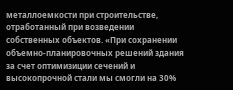металлоемкости при строительстве, отработанный при возведении собственных объектов. «При сохранении объемно-планировочных решений здания за счет оптимизиции сечений и высокопрочной стали мы смогли на 30%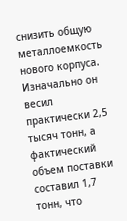снизить общую металлоемкость нового корпуса. Изначально он весил практически 2,5 тысяч тонн, а фактический объем поставки составил 1,7 тонн, что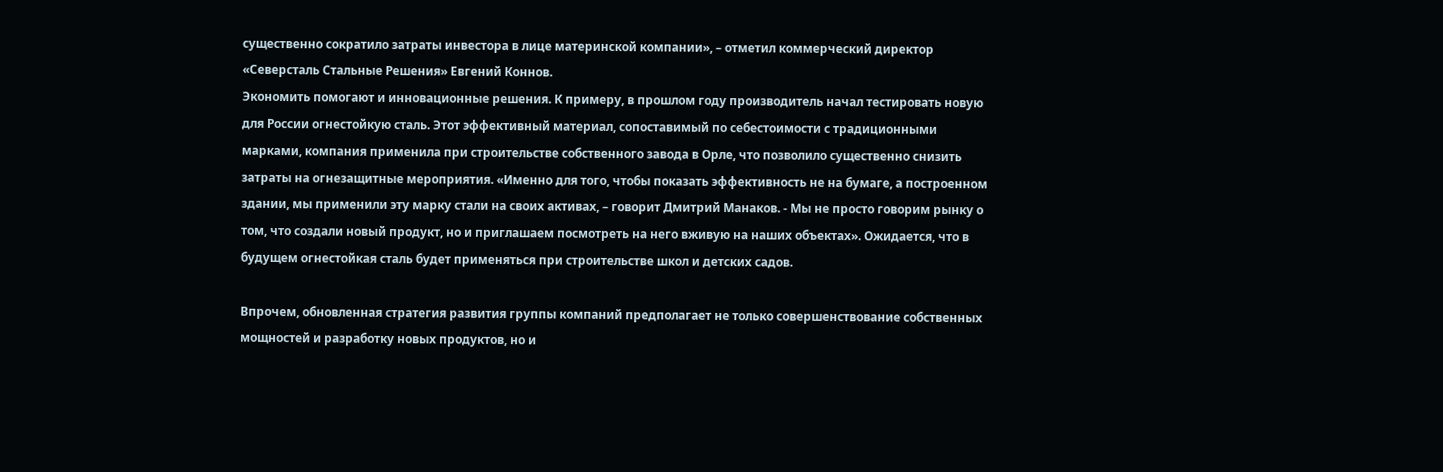существенно сократило затраты инвестора в лице материнской компании», – отметил коммерческий директор «Северсталь Стальные Решения» Евгений Коннов.
Экономить помогают и инновационные решения. К примеру, в прошлом году производитель начал тестировать новую для России огнестойкую сталь. Этот эффективный материал, сопоставимый по себестоимости с традиционными марками, компания применила при строительстве собственного завода в Орле, что позволило существенно снизить затраты на огнезащитные мероприятия. «Именно для того, чтобы показать эффективность не на бумаге, а построенном здании, мы применили эту марку стали на своих активах, – говорит Дмитрий Манаков. - Мы не просто говорим рынку о том, что создали новый продукт, но и приглашаем посмотреть на него вживую на наших объектах». Ожидается, что в будущем огнестойкая сталь будет применяться при строительстве школ и детских садов.

Впрочем, обновленная стратегия развития группы компаний предполагает не только совершенствование собственных мощностей и разработку новых продуктов, но и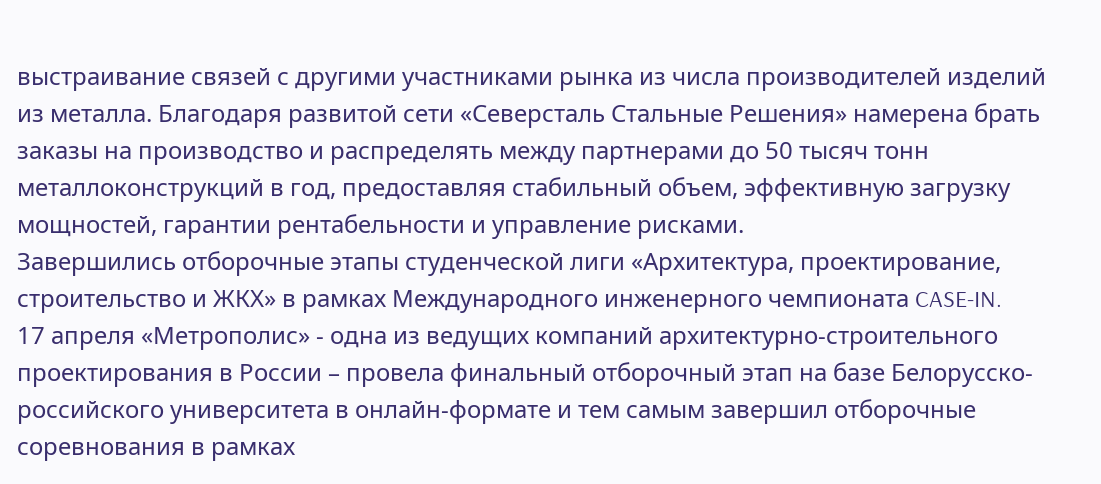выстраивание связей с другими участниками рынка из числа производителей изделий из металла. Благодаря развитой сети «Северсталь Стальные Решения» намерена брать заказы на производство и распределять между партнерами до 50 тысяч тонн металлоконструкций в год, предоставляя стабильный объем, эффективную загрузку мощностей, гарантии рентабельности и управление рисками.
Завершились отборочные этапы студенческой лиги «Архитектура, проектирование, строительство и ЖКХ» в рамках Международного инженерного чемпионата CASE-IN.
17 апреля «Метрополис» - одна из ведущих компаний архитектурно-строительного проектирования в России – провела финальный отборочный этап на базе Белорусско-российского университета в онлайн-формате и тем самым завершил отборочные соревнования в рамках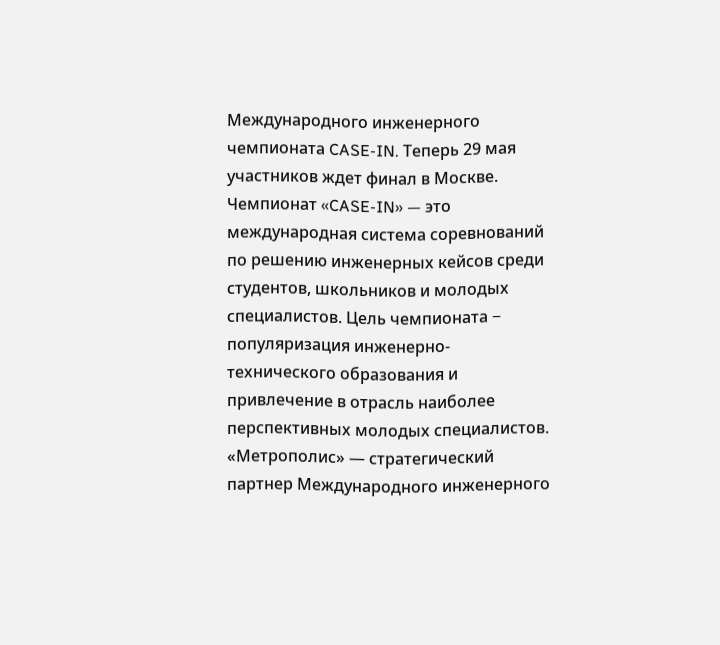Международного инженерного чемпионата CASE-IN. Теперь 29 мая участников ждет финал в Москве. Чемпионат «CASE-IN» — это международная система соревнований по решению инженерных кейсов среди студентов, школьников и молодых специалистов. Цель чемпионата − популяризация инженерно-технического образования и привлечение в отрасль наиболее перспективных молодых специалистов.
«Метрополис» — стратегический партнер Международного инженерного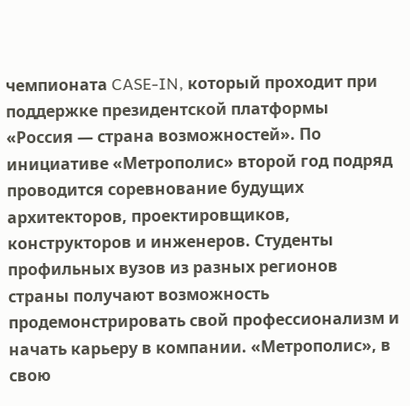чемпионата CASE-IN, который проходит при поддержке президентской платформы «Россия — страна возможностей». По инициативе «Метрополис» второй год подряд проводится соревнование будущих архитекторов, проектировщиков, конструкторов и инженеров. Студенты профильных вузов из разных регионов страны получают возможность продемонстрировать свой профессионализм и начать карьеру в компании. «Метрополис», в свою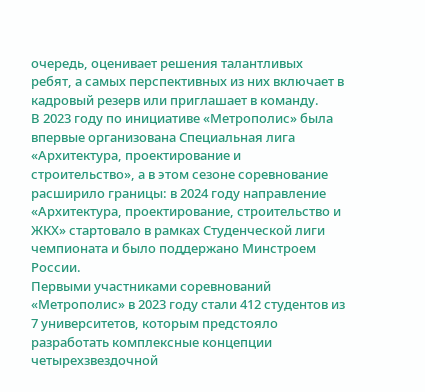очередь, оценивает решения талантливых ребят, а самых перспективных из них включает в кадровый резерв или приглашает в команду.
В 2023 году по инициативе «Метрополис» была впервые организована Специальная лига «Архитектура, проектирование и строительство», а в этом сезоне соревнование расширило границы: в 2024 году направление «Архитектура, проектирование, строительство и ЖКХ» стартовало в рамках Студенческой лиги чемпионата и было поддержано Минстроем России.
Первыми участниками соревнований «Метрополис» в 2023 году стали 412 студентов из 7 университетов, которым предстояло разработать комплексные концепции четырехзвездочной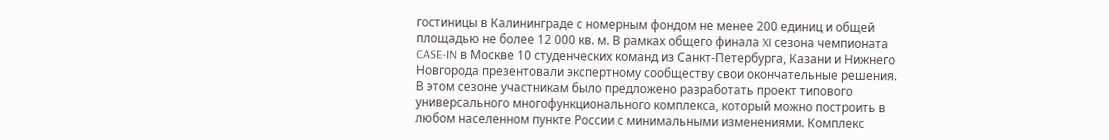гостиницы в Калининграде с номерным фондом не менее 200 единиц и общей площадью не более 12 000 кв. м. В рамках общего финала XI сезона чемпионата CASE-IN в Москве 10 студенческих команд из Санкт-Петербурга, Казани и Нижнего Новгорода презентовали экспертному сообществу свои окончательные решения.
В этом сезоне участникам было предложено разработать проект типового универсального многофункционального комплекса, который можно построить в любом населенном пункте России с минимальными изменениями. Комплекс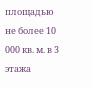площадью не более 10 000 кв. м. в 3 этажа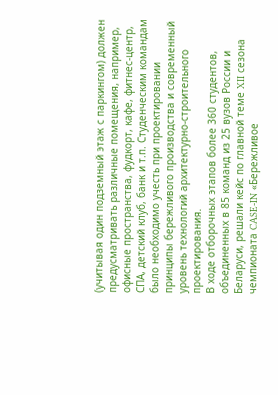(учитывая один подземный этаж с паркингом) должен предусматривать различные помещения, например, офисные пространства, фудкорт, кафе, фитнес-центр, СПА, детский клуб, банк и т.п. Студенческим командам было необходимо учесть при проектировании принципы бережливого производства и современный уровень технологий архитектурно-строительного проектирования.
В ходе отборочных этапов более 360 студентов, объединенных в 85 команд из 25 вузов России и Беларуси, решали кейс по главной теме XII сезона чемпионата CASE-IN «Бережливое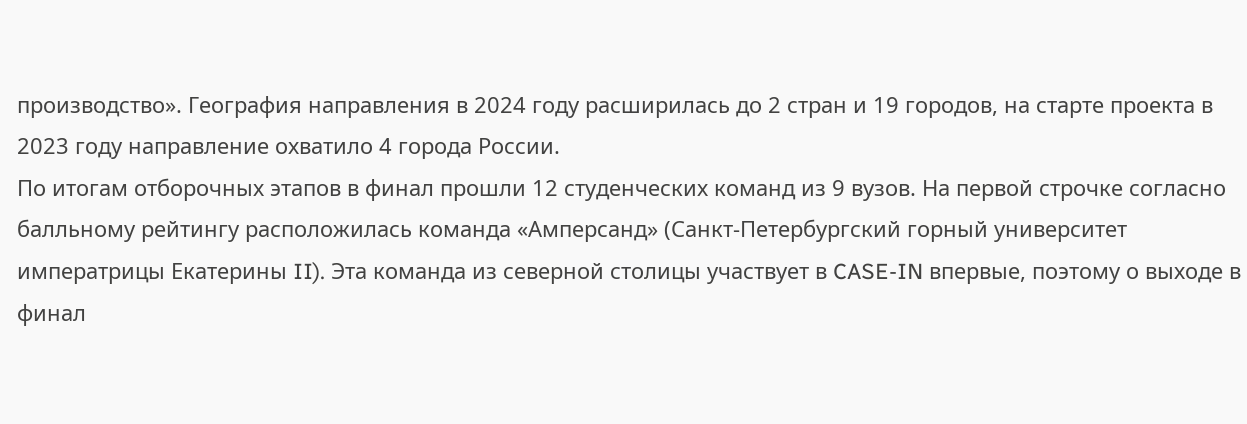производство». География направления в 2024 году расширилась до 2 стран и 19 городов, на старте проекта в 2023 году направление охватило 4 города России.
По итогам отборочных этапов в финал прошли 12 студенческих команд из 9 вузов. На первой строчке согласно балльному рейтингу расположилась команда «Амперсанд» (Санкт-Петербургский горный университет императрицы Екатерины II). Эта команда из северной столицы участвует в CASE-IN впервые, поэтому о выходе в финал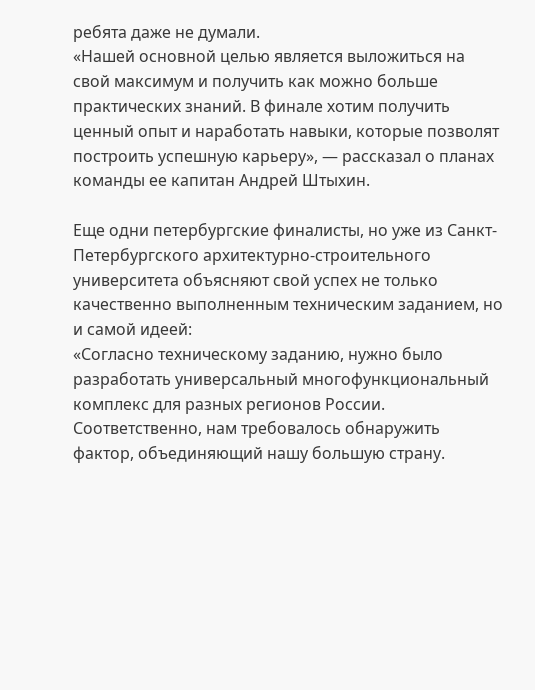ребята даже не думали.
«Нашей основной целью является выложиться на свой максимум и получить как можно больше практических знаний. В финале хотим получить ценный опыт и наработать навыки, которые позволят построить успешную карьеру», — рассказал о планах команды ее капитан Андрей Штыхин.

Еще одни петербургские финалисты, но уже из Санкт-Петербургского архитектурно-строительного университета объясняют свой успех не только качественно выполненным техническим заданием, но и самой идеей:
«Согласно техническому заданию, нужно было разработать универсальный многофункциональный комплекс для разных регионов России. Соответственно, нам требовалось обнаружить фактор, объединяющий нашу большую страну.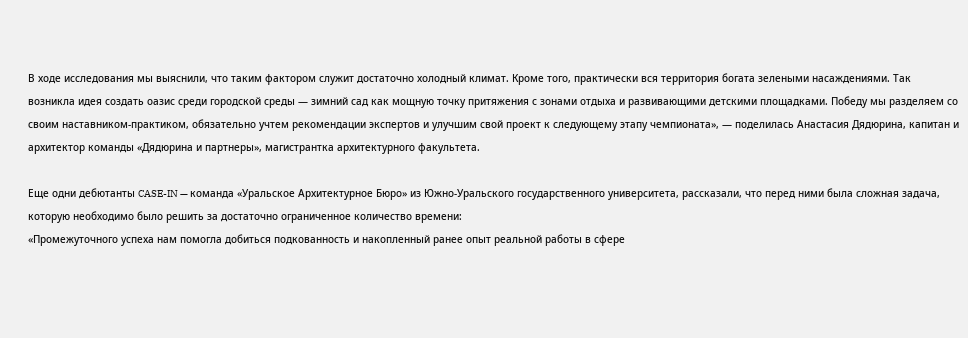В ходе исследования мы выяснили, что таким фактором служит достаточно холодный климат. Кроме того, практически вся территория богата зелеными насаждениями. Так возникла идея создать оазис среди городской среды — зимний сад как мощную точку притяжения с зонами отдыха и развивающими детскими площадками. Победу мы разделяем со своим наставником-практиком, обязательно учтем рекомендации экспертов и улучшим свой проект к следующему этапу чемпионата», — поделилась Анастасия Дядюрина, капитан и архитектор команды «Дядюрина и партнеры», магистрантка архитектурного факультета.

Еще одни дебютанты CASE-IN — команда «Уральское Архитектурное Бюро» из Южно-Уральского государственного университета, рассказали, что перед ними была сложная задача, которую необходимо было решить за достаточно ограниченное количество времени:
«Промежуточного успеха нам помогла добиться подкованность и накопленный ранее опыт реальной работы в сфере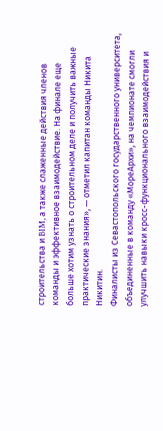строительства и BIM, а также слаженные действия членов команды и эффективное взаимодействие. На финале еще больше хотим узнать о строительном деле и получить важные практические знания», — отметил капитан команды Никита Никитин.
Финалисты из Севастопольского государственного университета, объединенные в команду «МореАрхи», на чемпионате смогли улучшить навыки кросс-функционального взаимодействия и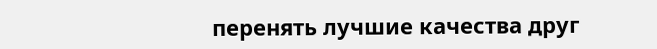перенять лучшие качества друг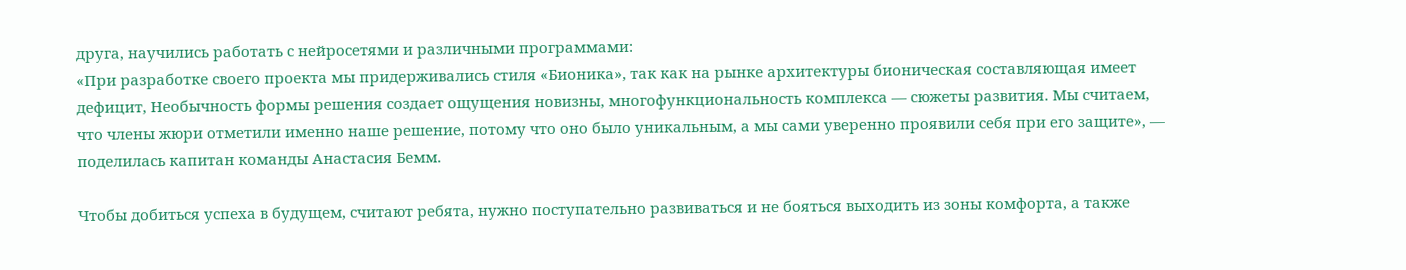друга, научились работать с нейросетями и различными программами:
«При разработке своего проекта мы придерживались стиля «Бионика», так как на рынке архитектуры бионическая составляющая имеет дефицит, Необычность формы решения создает ощущения новизны, многофункциональность комплекса — сюжеты развития. Мы считаем, что члены жюри отметили именно наше решение, потому что оно было уникальным, а мы сами уверенно проявили себя при его защите», — поделилась капитан команды Анастасия Бемм.

Чтобы добиться успеха в будущем, считают ребята, нужно поступательно развиваться и не бояться выходить из зоны комфорта, а также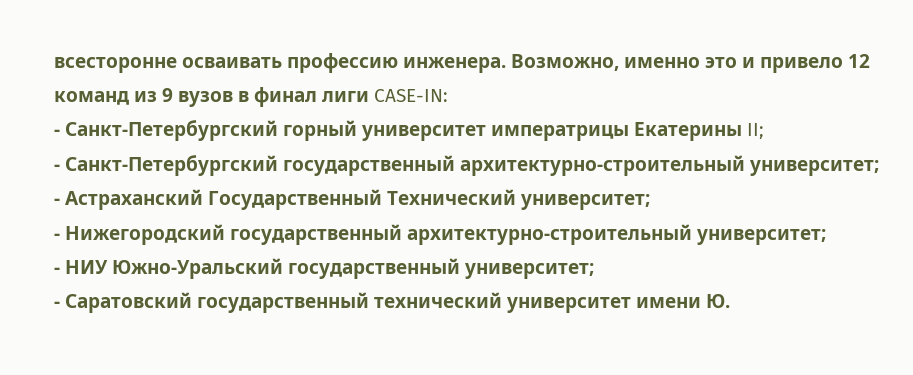всесторонне осваивать профессию инженера. Возможно, именно это и привело 12 команд из 9 вузов в финал лиги CASE-IN:
- Санкт-Петербургский горный университет императрицы Екатерины II;
- Санкт-Петербургский государственный архитектурно-строительный университет;
- Астраханский Государственный Технический университет;
- Нижегородский государственный архитектурно-строительный университет;
- НИУ Южно-Уральский государственный университет;
- Саратовский государственный технический университет имени Ю.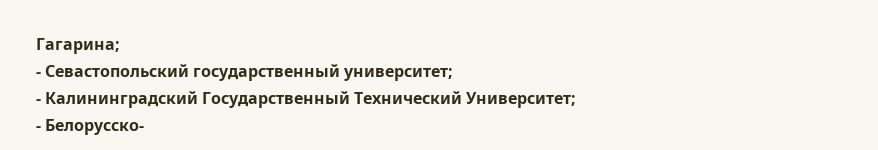Гагарина;
- Севастопольский государственный университет;
- Калининградский Государственный Технический Университет;
- Белорусско-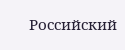Российский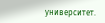университет.